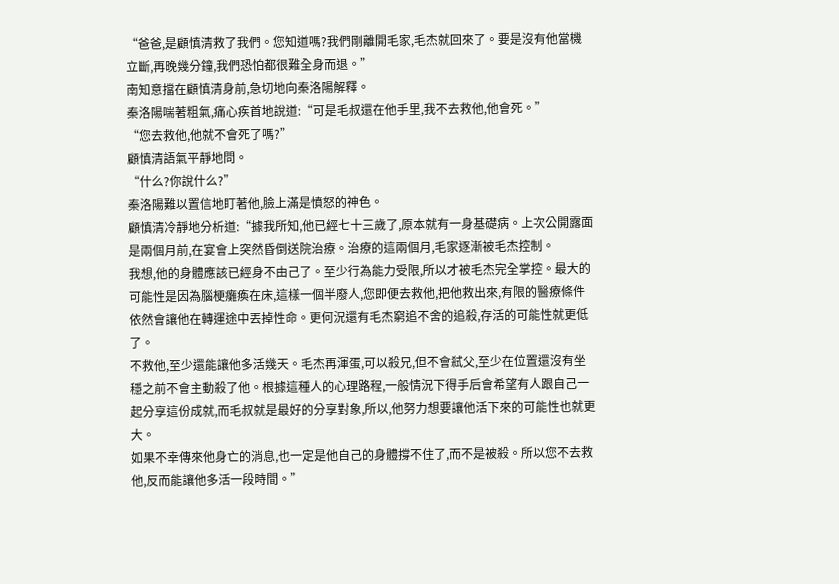“爸爸,是顧慎清救了我們。您知道嗎?我們剛離開毛家,毛杰就回來了。要是沒有他當機立斷,再晚幾分鐘,我們恐怕都很難全身而退。”
南知意擋在顧慎清身前,急切地向秦洛陽解釋。
秦洛陽喘著粗氣,痛心疾首地說道:“可是毛叔還在他手里,我不去救他,他會死。”
“您去救他,他就不會死了嗎?”
顧慎清語氣平靜地問。
“什么?你說什么?”
秦洛陽難以置信地盯著他,臉上滿是憤怒的神色。
顧慎清冷靜地分析道:“據我所知,他已經七十三歲了,原本就有一身基礎病。上次公開露面是兩個月前,在宴會上突然昏倒送院治療。治療的這兩個月,毛家逐漸被毛杰控制。
我想,他的身體應該已經身不由己了。至少行為能力受限,所以才被毛杰完全掌控。最大的可能性是因為腦梗癱瘓在床,這樣一個半廢人,您即便去救他,把他救出來,有限的醫療條件依然會讓他在轉運途中丟掉性命。更何況還有毛杰窮追不舍的追殺,存活的可能性就更低了。
不救他,至少還能讓他多活幾天。毛杰再渾蛋,可以殺兄,但不會弒父,至少在位置還沒有坐穩之前不會主動殺了他。根據這種人的心理路程,一般情況下得手后會希望有人跟自己一起分享這份成就,而毛叔就是最好的分享對象,所以,他努力想要讓他活下來的可能性也就更大。
如果不幸傳來他身亡的消息,也一定是他自己的身體撐不住了,而不是被殺。所以您不去救他,反而能讓他多活一段時間。”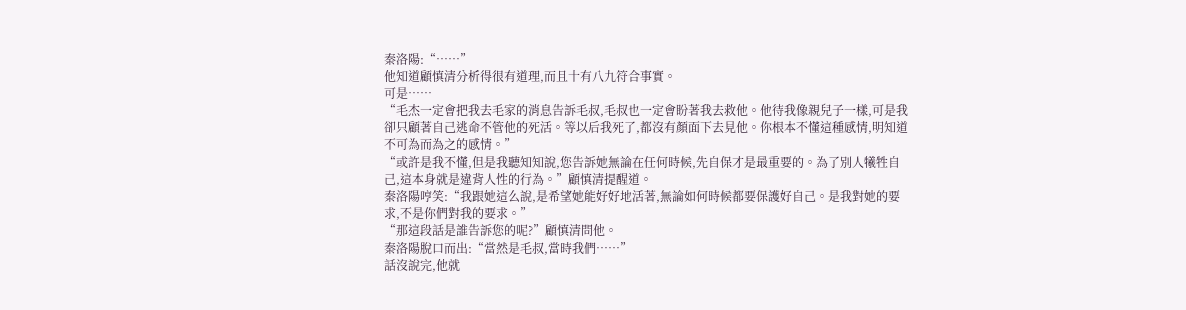秦洛陽:“……”
他知道顧慎清分析得很有道理,而且十有八九符合事實。
可是……
“毛杰一定會把我去毛家的消息告訴毛叔,毛叔也一定會盼著我去救他。他待我像親兒子一樣,可是我卻只顧著自己逃命不管他的死活。等以后我死了,都沒有顏面下去見他。你根本不懂這種感情,明知道不可為而為之的感情。”
“或許是我不懂,但是我聽知知說,您告訴她無論在任何時候,先自保才是最重要的。為了別人犧牲自己,這本身就是違背人性的行為。”顧慎清提醒道。
秦洛陽哼笑:“我跟她這么說,是希望她能好好地活著,無論如何時候都要保護好自己。是我對她的要求,不是你們對我的要求。”
“那這段話是誰告訴您的呢?”顧慎清問他。
秦洛陽脫口而出:“當然是毛叔,當時我們……”
話沒說完,他就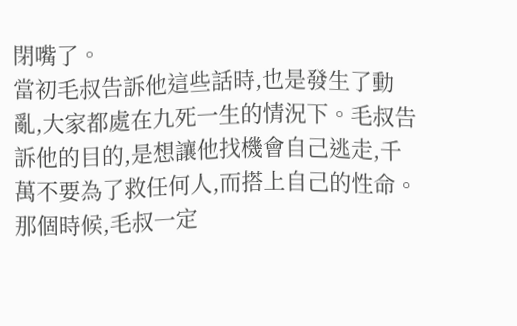閉嘴了。
當初毛叔告訴他這些話時,也是發生了動亂,大家都處在九死一生的情況下。毛叔告訴他的目的,是想讓他找機會自己逃走,千萬不要為了救任何人,而搭上自己的性命。
那個時候,毛叔一定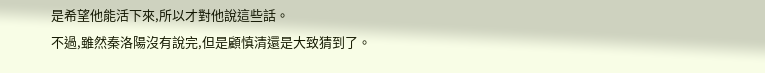是希望他能活下來,所以才對他說這些話。
不過,雖然秦洛陽沒有說完,但是顧慎清還是大致猜到了。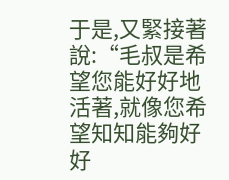于是,又緊接著說:“毛叔是希望您能好好地活著,就像您希望知知能夠好好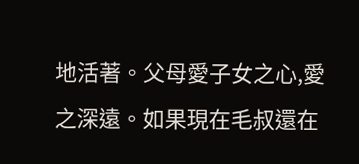地活著。父母愛子女之心,愛之深遠。如果現在毛叔還在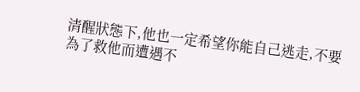清醒狀態下,他也一定希望你能自己逃走,不要為了救他而遭遇不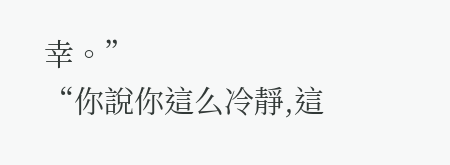幸。”
“你說你這么冷靜,這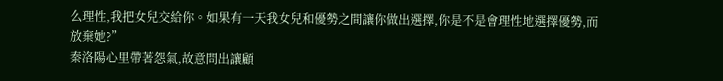么理性,我把女兒交給你。如果有一天我女兒和優勢之間讓你做出選擇,你是不是會理性地選擇優勢,而放棄她?”
秦洛陽心里帶著怨氣,故意問出讓顧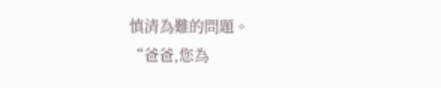慎清為難的問題。
“爸爸,您為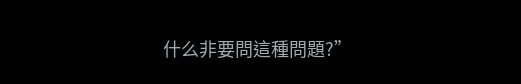什么非要問這種問題?”